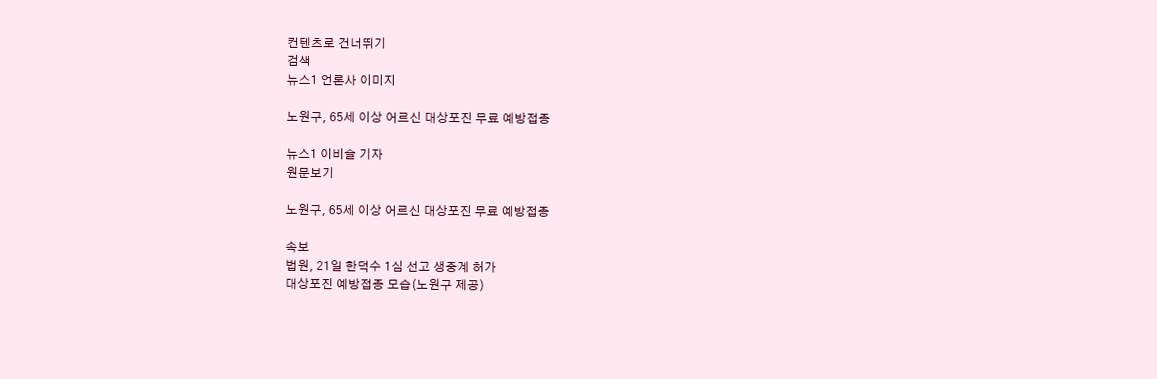컨텐츠로 건너뛰기
검색
뉴스1 언론사 이미지

노원구, 65세 이상 어르신 대상포진 무료 예방접종

뉴스1 이비슬 기자
원문보기

노원구, 65세 이상 어르신 대상포진 무료 예방접종

속보
법원, 21일 한덕수 1심 선고 생중계 허가
대상포진 예방접종 모습(노원구 제공)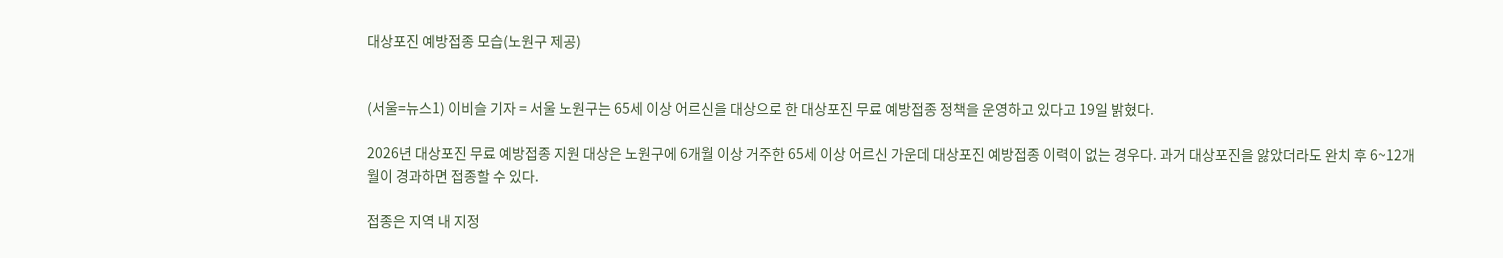대상포진 예방접종 모습(노원구 제공)


(서울=뉴스1) 이비슬 기자 = 서울 노원구는 65세 이상 어르신을 대상으로 한 대상포진 무료 예방접종 정책을 운영하고 있다고 19일 밝혔다.

2026년 대상포진 무료 예방접종 지원 대상은 노원구에 6개월 이상 거주한 65세 이상 어르신 가운데 대상포진 예방접종 이력이 없는 경우다. 과거 대상포진을 앓았더라도 완치 후 6~12개월이 경과하면 접종할 수 있다.

접종은 지역 내 지정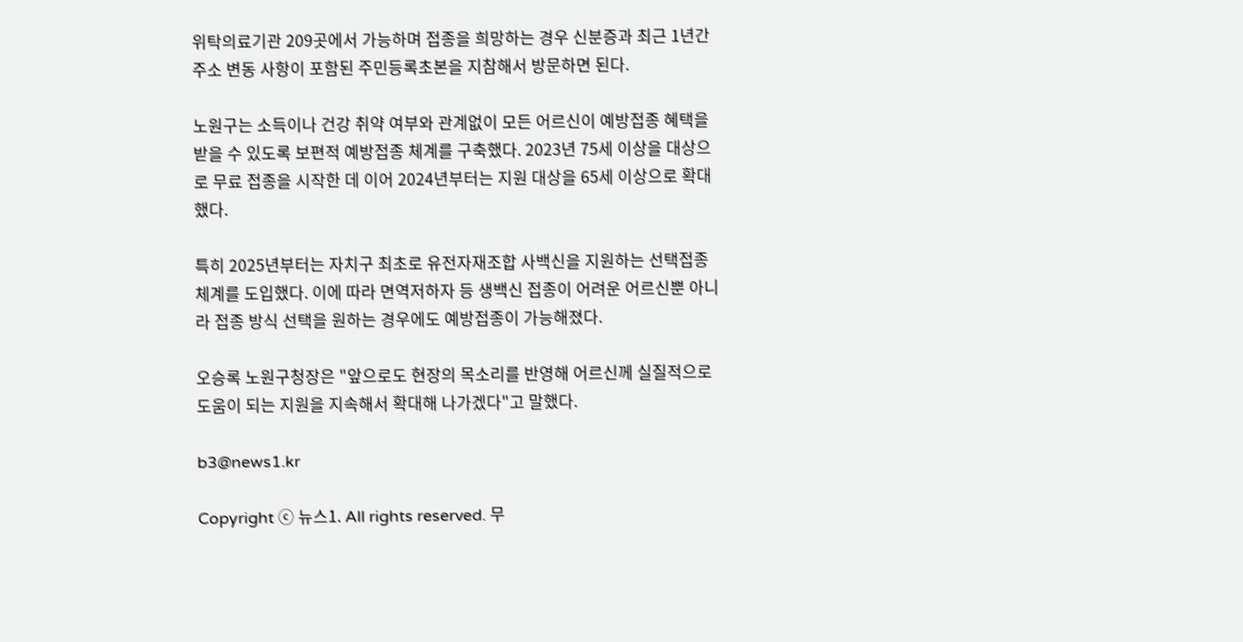위탁의료기관 209곳에서 가능하며 접종을 희망하는 경우 신분증과 최근 1년간 주소 변동 사항이 포함된 주민등록초본을 지참해서 방문하면 된다.

노원구는 소득이나 건강 취약 여부와 관계없이 모든 어르신이 예방접종 혜택을 받을 수 있도록 보편적 예방접종 체계를 구축했다. 2023년 75세 이상을 대상으로 무료 접종을 시작한 데 이어 2024년부터는 지원 대상을 65세 이상으로 확대했다.

특히 2025년부터는 자치구 최초로 유전자재조합 사백신을 지원하는 선택접종 체계를 도입했다. 이에 따라 면역저하자 등 생백신 접종이 어려운 어르신뿐 아니라 접종 방식 선택을 원하는 경우에도 예방접종이 가능해졌다.

오승록 노원구청장은 "앞으로도 현장의 목소리를 반영해 어르신께 실질적으로 도움이 되는 지원을 지속해서 확대해 나가겠다"고 말했다.

b3@news1.kr

Copyright ⓒ 뉴스1. All rights reserved. 무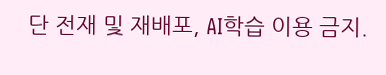단 전재 및 재배포, AI학습 이용 금지.